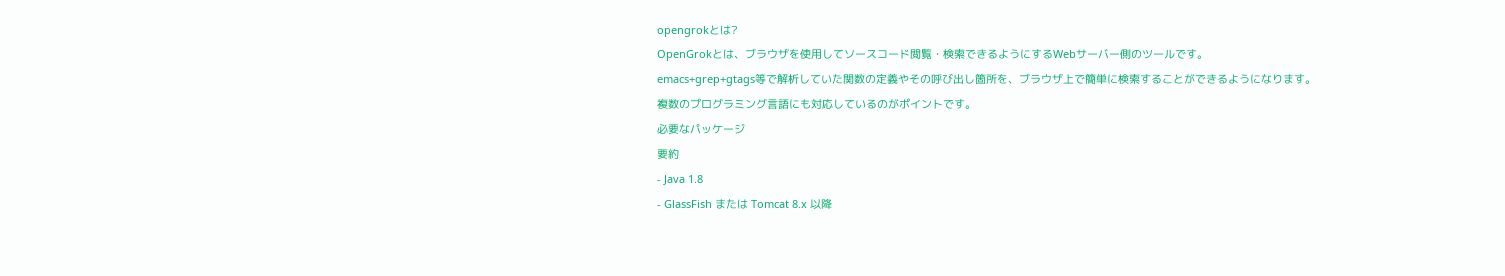opengrokとは?
OpenGrokとは、ブラウザを使用してソースコード閲覧・検索できるようにするWebサーバー側のツールです。
emacs+grep+gtags等で解析していた関数の定義やその呼び出し箇所を、ブラウザ上で簡単に検索することができるようになります。
複数のプログラミング言語にも対応しているのがポイントです。
必要なパッケージ
要約
- Java 1.8
- GlassFish または Tomcat 8.x 以降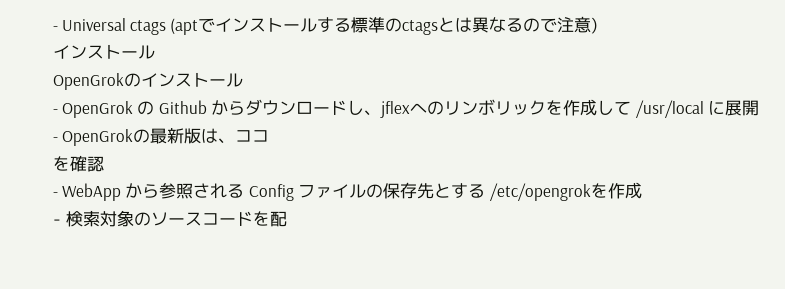- Universal ctags (aptでインストールする標準のctagsとは異なるので注意)
インストール
OpenGrokのインストール
- OpenGrok の Github からダウンロードし、jflexへのリンボリックを作成して /usr/local に展開
- OpenGrokの最新版は、ココ
を確認
- WebApp から参照される Config ファイルの保存先とする /etc/opengrokを作成
- 検索対象のソースコードを配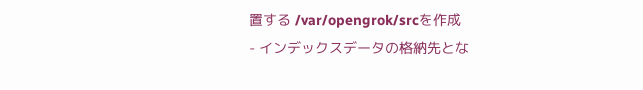置する /var/opengrok/srcを作成
- インデックスデータの格納先とな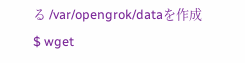る /var/opengrok/dataを作成
$ wget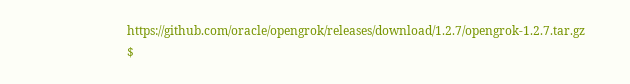https://github.com/oracle/opengrok/releases/download/1.2.7/opengrok-1.2.7.tar.gz
$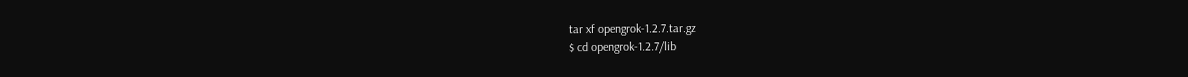tar xf opengrok-1.2.7.tar.gz
$ cd opengrok-1.2.7/lib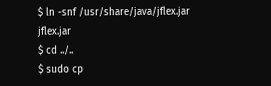$ ln -snf /usr/share/java/jflex.jar jflex.jar
$ cd ../..
$ sudo cp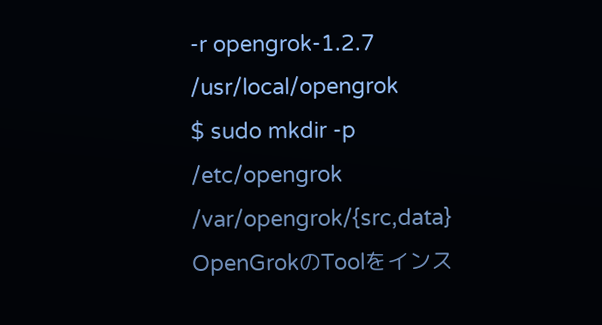-r opengrok-1.2.7 /usr/local/opengrok
$ sudo mkdir -p /etc/opengrok /var/opengrok/{src,data}
OpenGrokのToolをインス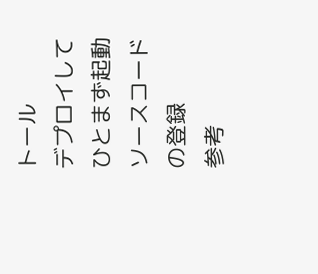トール
デプロイしてひとまず起動
ソースコードの登録
参考